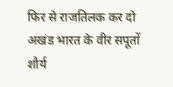फिर से राजतिलक कर दो
अखंड भारत के वीर सपूतों
शौर्य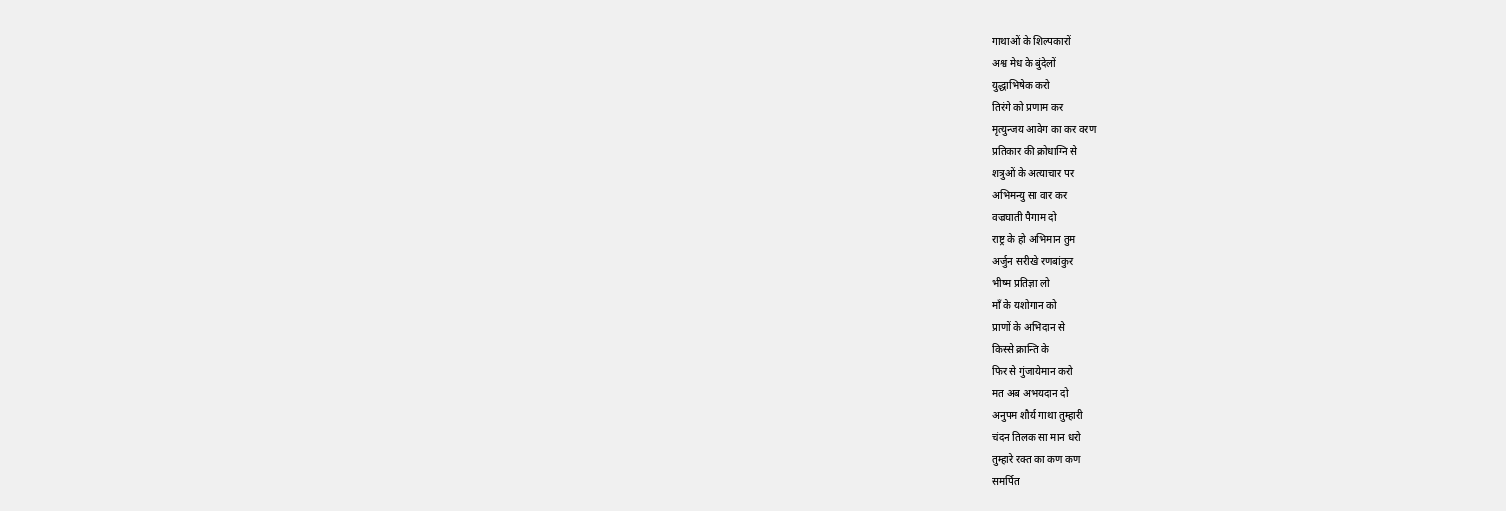गाथाओं के शिल्पकारों
अश्व मेध के बुंदेलों
युद्धाभिषेक करो
तिरंगे को प्रणाम कर
मृत्युन्जय आवेग का कर वरण
प्रतिकार की क्रोधाग्नि से
शत्रुओं के अत्याचार पर
अभिमन्यु सा वार कर
वज्रघाती पैगाम दो
राष्ट्र के हो अभिमान तुम
अर्जुन सरीखे रणबांकुर
भीष्म प्रतिज्ञा लो
माँ के यशोगान को
प्राणों के अभिदान से
किस्से क्रान्ति के
फिर से गुंजायेमान करो
मत अब अभयदान दो
अनुपम शौर्य गाथा तुम्हारी
चंदन तिलक सा मान धरो
तुम्हारे रक्त का कण कण
समर्पित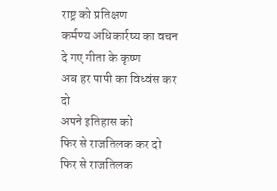राष्ट्र को प्रतिक्षण
कर्मण्य अधिकार्रष्य का वचन
दे गए गीता के कृष्ण
अब हर पापी का विध्वंस कर दो
अपने इतिहास को
फिर से राजतिलक कर दो
फिर से राजतिलक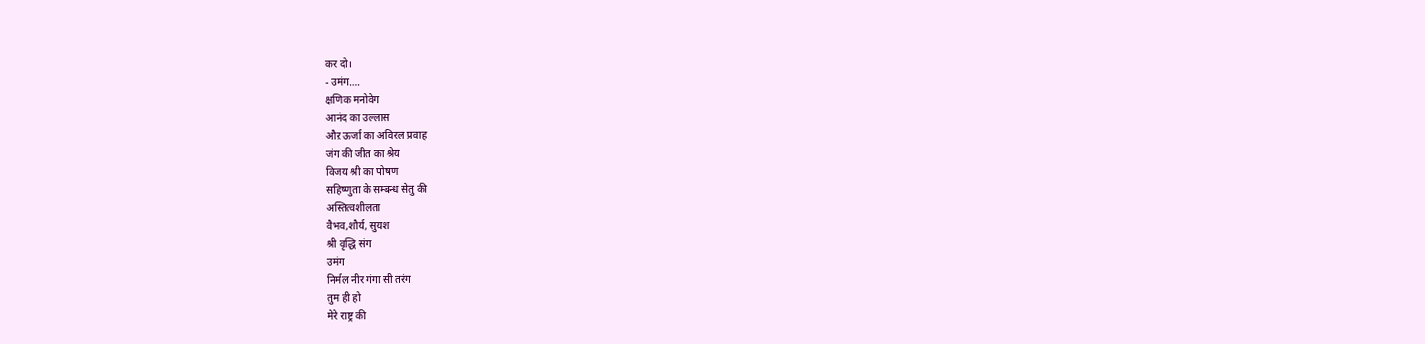कर दो।
- उमंग….
क्षणिक मनोवेग
आनंद का उल्लास
औऱ ऊर्जा का अविरल प्रवाह
जंग की जीत का श्रेय
विजय श्री का पोषण
सहिष्णुता के सम्बन्ध सेतु की
अस्तित्वशीलता
वैभव,शौर्य, सुयश
श्री वृद्धि संग
उमंग
निर्मल नीर गंगा सी तरंग
तुम ही हो
मेरे राष्ट्र की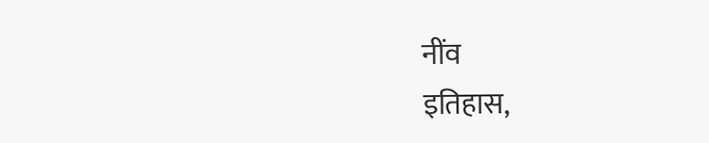नींव
इतिहास,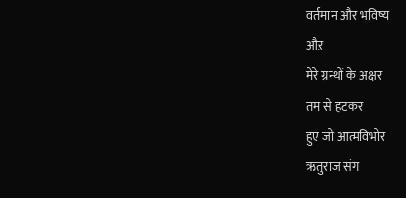वर्तमान और भविष्य
औऱ
मेरे ग्रन्थों के अक्षर
तम से हटकर
हुए जो आत्मविभोर
ऋतुराज संग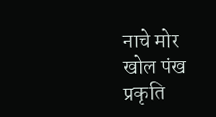नाचे मोर
खोल पंख
प्रकृति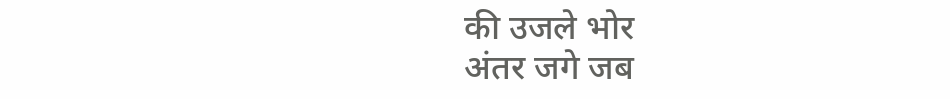की उजले भोर
अंतर जगे जब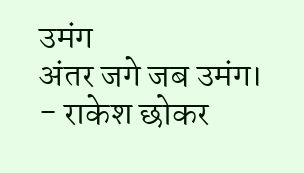उमंग
अंतर जगे जब उमंग।
- राकेश छोकर